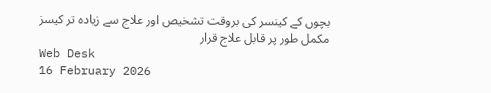بچوں کے کینسر کی بروقت تشخیص اور علاج سے زیادہ تر کیسز مکمل طور پر قابل علاج قرار
Web Desk
16 February 2026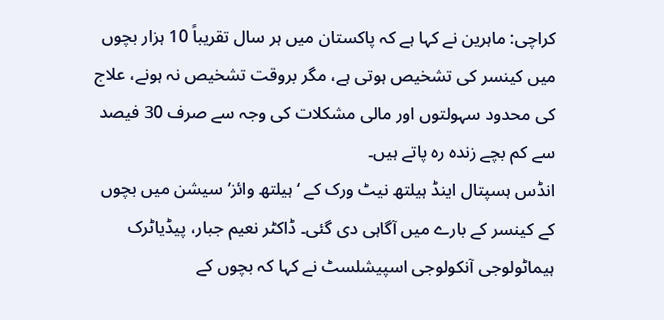کراچی: ماہرین نے کہا ہے کہ پاکستان میں ہر سال تقریباً 10 ہزار بچوں میں کینسر کی تشخیص ہوتی ہے، مگر بروقت تشخیص نہ ہونے، علاج کی محدود سہولتوں اور مالی مشکلات کی وجہ سے صرف 30 فیصد سے کم بچے زندہ رہ پاتے ہیں۔
انڈس ہسپتال اینڈ ہیلتھ نیٹ ورک کے ‘ہیلتھ وائز’ سیشن میں بچوں کے کینسر کے بارے میں آگاہی دی گئی۔ ڈاکٹر نعیم جبار، پیڈیاٹرک ہیماٹولوجی آنکولوجی اسپیشلسٹ نے کہا کہ بچوں کے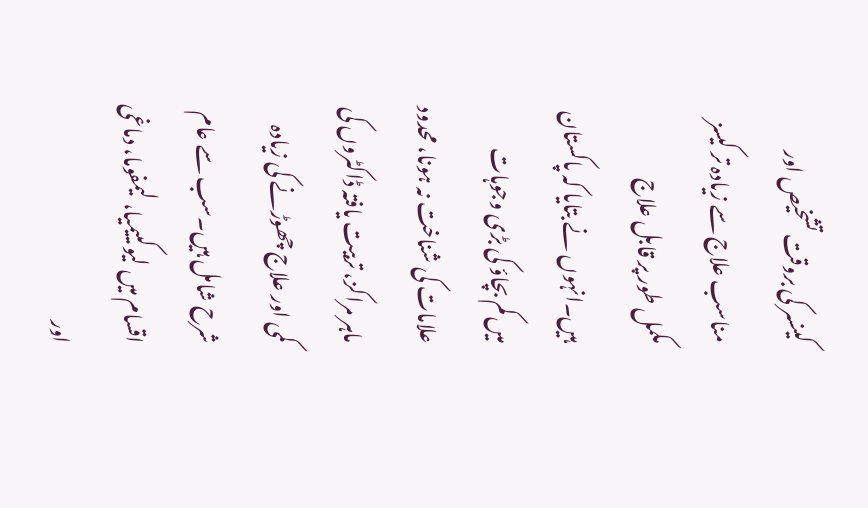کینسر کی بروقت تشخیص اور مناسب علاج سے زیادہ تر کیسز مکمل طور پر قابل علاج ہیں۔انہوں نے بتایا کہ پاکستان میں کم بچاؤ کی بڑی وجوہات علامات کی شناخت نہ ہونا، محدود ماہر مراکز، تربیت یافتہ ڈاکٹروں کی کمی اور علاج چھوڑنے کی زیادہ شرح شامل ہیں۔سب سے عام اقسام میں لیوکییمیا، لیمفوما، دماغی اور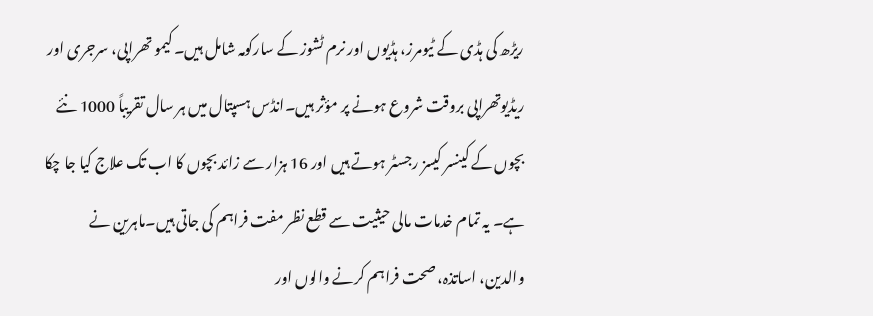ریڑھ کی ہڈی کے ٹیومرز، ہڈیوں اور نرم ٹشوز کے سارکومہ شامل ہیں۔ کیمو تھراپی، سرجری اور ریڈیوتھراپی بروقت شروع ہونے پر مؤثر ہیں۔انڈس ہسپتال میں ہر سال تقریباً 1000 نئے بچوں کے کینسر کیسز رجسٹر ہوتے ہیں اور 16 ہزار سے زائد بچوں کا اب تک علاج کیا جا چکا ہے۔ یہ تمام خدمات مالی حیثیت سے قطع نظر مفت فراہم کی جاتی ہیں۔ماہرین نے والدین، اساتذہ، صحت فراہم کرنے والوں اور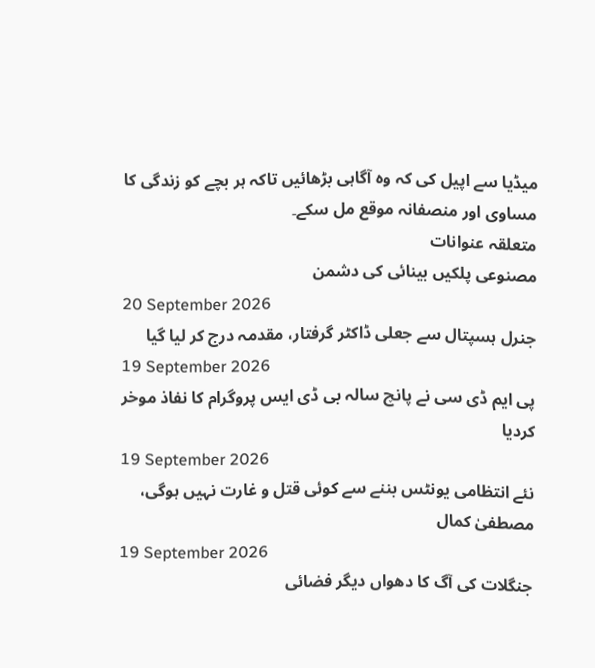میڈیا سے اپیل کی کہ وہ آگاہی بڑھائیں تاکہ ہر بچے کو زندگی کا مساوی اور منصفانہ موقع مل سکے۔
متعلقہ عنوانات
مصنوعی پلکیں بینائی کی دشمن
20 September 2026
جنرل ہسپتال سے جعلی ڈاکٹر گرفتار، مقدمہ درج کر لیا گیا
19 September 2026
پی ایم ڈی سی نے پانچ سالہ بی ڈی ایس پروگرام کا نفاذ موخر کردیا
19 September 2026
نئے انتظامی یونٹس بننے سے کوئی قتل و غارت نہیں ہوگی، مصطفیٰ کمال
19 September 2026
جنگلات کی آگ کا دھواں دیگر فضائی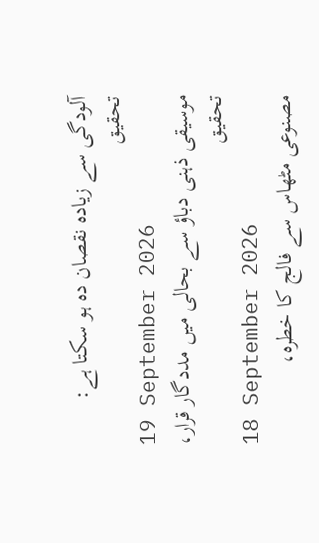آلودگی سے زیادہ نقصان دہ ہو سکتا ہے: تحقیق
19 September 2026
موسیقی ذہنی دباؤ سے بحالی میں مددگار قرار، تحقیق
18 September 2026
مصنوعی مٹھاس سے فالج کا خطرہ،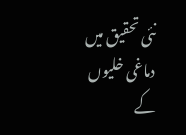نئی تحقیق میں دماغی خلیوں کے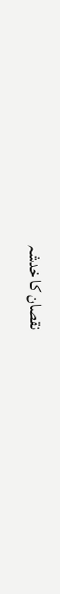نقصان کا خدشہ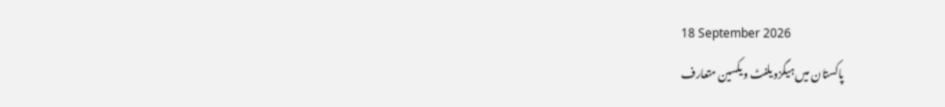18 September 2026
پاکستان میں ہیگزویلنٹ ویکسین متعارف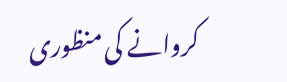کروانے کی منظوری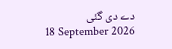دے دی گئی
18 September 2026